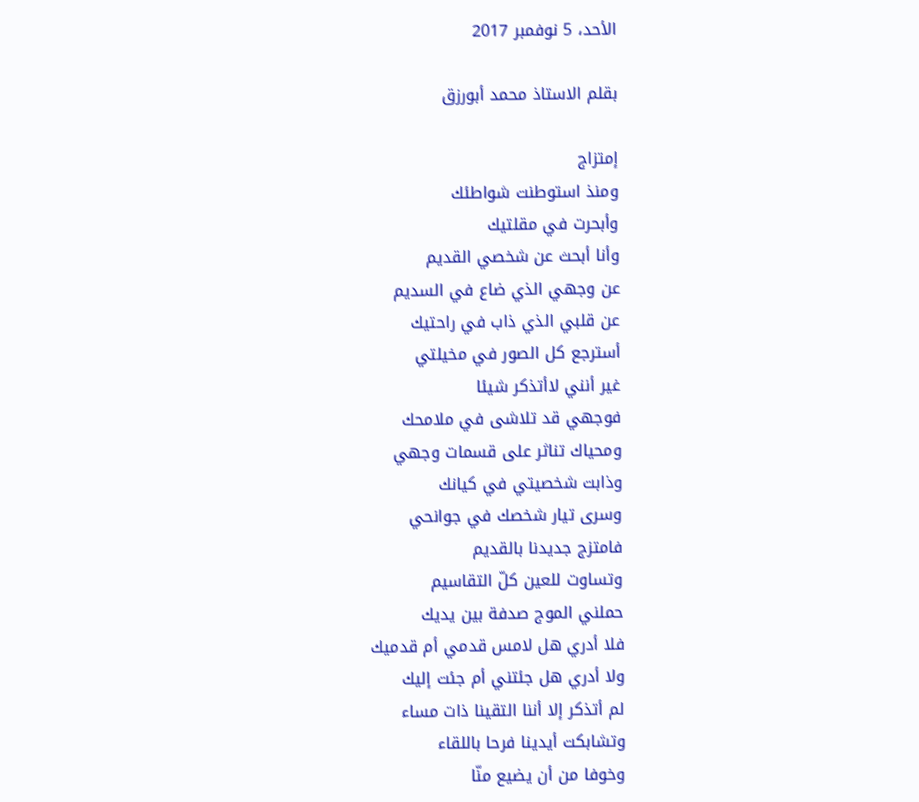الأحد، 5 نوفمبر 2017

بقلم الاستاذ محمد أبورزق

إمتزاج
ومنذ استوطنت شواطئك
وأبحرت في مقلتيك
وأنا أبحث عن شخصي القديم
عن وجهي الذي ضاع في السديم
عن قلبي الذي ذاب في راحتيك
أسترجع كل الصور في مخيلتي
غير أنني لاأتذكر شيئا
فوجهي قد تلاشى في ملامحك
ومحياك تناثر على قسمات وجهي
وذابت شخصيتي في كيانك
وسرى تيار شخصك في جوانحي
فامتزج جديدنا بالقديم
وتساوت للعين كلّ التقاسيم
حملني الموج صدفة بين يديك
فلا أدري هل لامس قدمي أم قدميك
ولا أدري هل جئتني أم جئت إليك
لم أتذكر إلا أننا التقينا ذات مساء
وتشابكت أيدينا فرحا باللقاء
وخوفا من أن يضيع منّا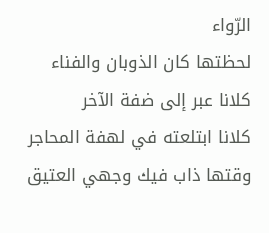الرّواء
لحظتها كان الذوبان والفناء
كلانا عبر إلى ضفة الآخر
كلانا ابتلعته في لهفة المحاجر
وقتها ذاب فيك وجهي العتيق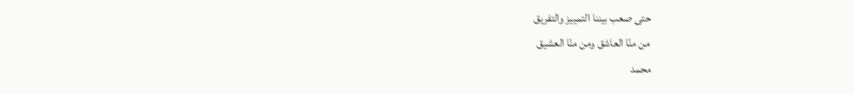حتى صعب بيننا التمييز والتفريق
من منّا العاشق ومن منّا العشيق
محمد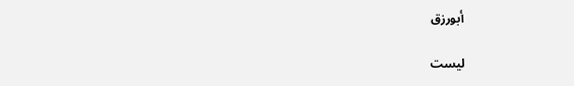أبورزق

ليست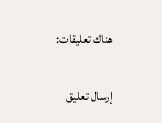هناك تعليقات:

إرسال تعليق